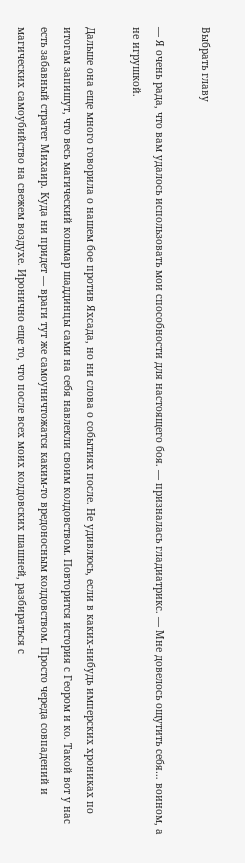Выбрать главу

— Я очень рада, что вам удалось использовать мои способности для настоящего боя. — призналась гладиатрикс. — Мне довелось ощутить себя… воином, а не игрушкой.

Дальше она еще много говорила о нашем бое против Яхсада, но ни слова о событиях после. Не удивлюсь, если в каких-нибудь имперских хрониках по итогам запишут, что весь магический кошмар шаддинцы сами на себя навлекли своим колдовством. Повторится история с Геором и ко. Такой вот у нас есть забавный стратег Михаир. Куда ни придет — враги тут же самоуничтожатся каким-то вредоносным колдовством. Просто череда совпадений и магических самоубийство на свежем воздухе. Иронично еще то, что после всех моих колдовских шашней, разбираться с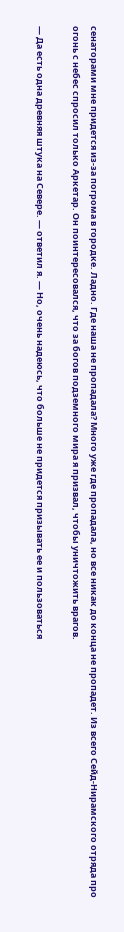сенаторами мне придется из-за погрома в городке. Ладно. Где наша не пропадала? Много уже где пропадала, но все никак до конца не пропадет. Из всего Сейд-Нирамского отряда про огонь с небес спросил только Аркетар. Он поинтересовался, что за богов подземного мира я призвал, чтобы уничтожить врагов.

— Да есть одна древняя штука на Севере. — ответил я. — Но, очень надеюсь, что больше не придется призывать ее и пользоваться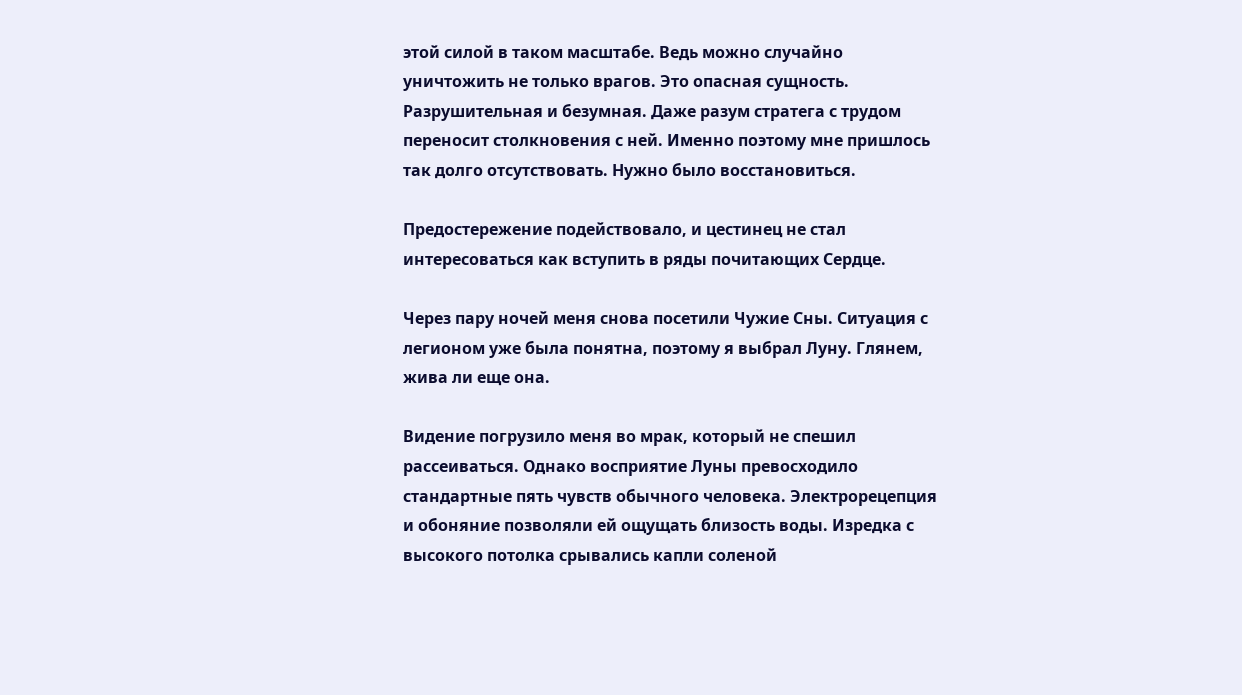этой силой в таком масштабе. Ведь можно случайно уничтожить не только врагов. Это опасная сущность. Разрушительная и безумная. Даже разум стратега с трудом переносит столкновения с ней. Именно поэтому мне пришлось так долго отсутствовать. Нужно было восстановиться.

Предостережение подействовало, и цестинец не стал интересоваться как вступить в ряды почитающих Сердце.

Через пару ночей меня снова посетили Чужие Сны. Ситуация с легионом уже была понятна, поэтому я выбрал Луну. Глянем, жива ли еще она.

Видение погрузило меня во мрак, который не спешил рассеиваться. Однако восприятие Луны превосходило стандартные пять чувств обычного человека. Электрорецепция и обоняние позволяли ей ощущать близость воды. Изредка с высокого потолка срывались капли соленой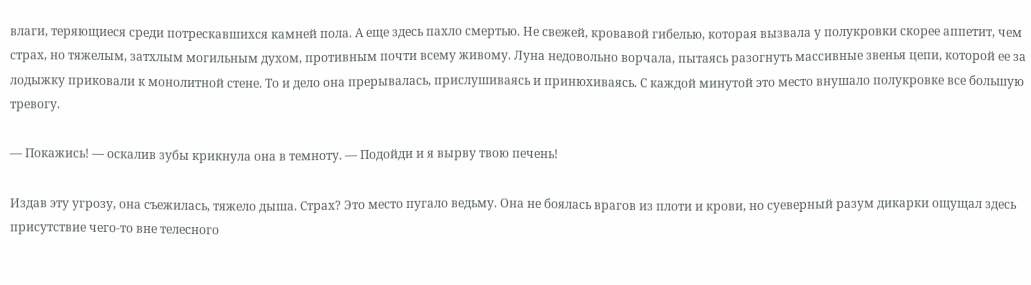влаги, теряющиеся среди потрескавшихся камней пола. А еще здесь пахло смертью. Не свежей, кровавой гибелью, которая вызвала у полукровки скорее аппетит, чем страх, но тяжелым, затхлым могильным духом, противным почти всему живому. Луна недовольно ворчала, пытаясь разогнуть массивные звенья цепи, которой ее за лодыжку приковали к монолитной стене. То и дело она прерывалась, прислушиваясь и принюхиваясь. С каждой минутой это место внушало полукровке все большую тревогу.

— Покажись! — оскалив зубы крикнула она в темноту. — Подойди и я вырву твою печень!

Издав эту угрозу, она съежилась, тяжело дыша. Страх? Это место пугало ведьму. Она не боялась врагов из плоти и крови, но суеверный разум дикарки ощущал здесь присутствие чего-то вне телесного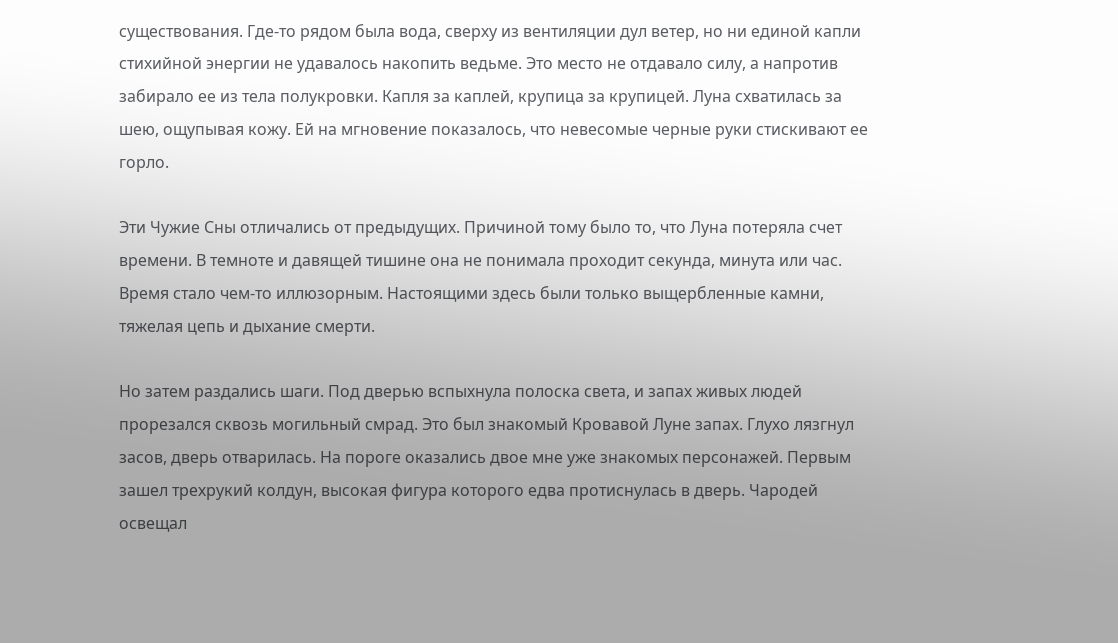существования. Где-то рядом была вода, сверху из вентиляции дул ветер, но ни единой капли стихийной энергии не удавалось накопить ведьме. Это место не отдавало силу, а напротив забирало ее из тела полукровки. Капля за каплей, крупица за крупицей. Луна схватилась за шею, ощупывая кожу. Ей на мгновение показалось, что невесомые черные руки стискивают ее горло.

Эти Чужие Сны отличались от предыдущих. Причиной тому было то, что Луна потеряла счет времени. В темноте и давящей тишине она не понимала проходит секунда, минута или час. Время стало чем-то иллюзорным. Настоящими здесь были только выщербленные камни, тяжелая цепь и дыхание смерти.

Но затем раздались шаги. Под дверью вспыхнула полоска света, и запах живых людей прорезался сквозь могильный смрад. Это был знакомый Кровавой Луне запах. Глухо лязгнул засов, дверь отварилась. На пороге оказались двое мне уже знакомых персонажей. Первым зашел трехрукий колдун, высокая фигура которого едва протиснулась в дверь. Чародей освещал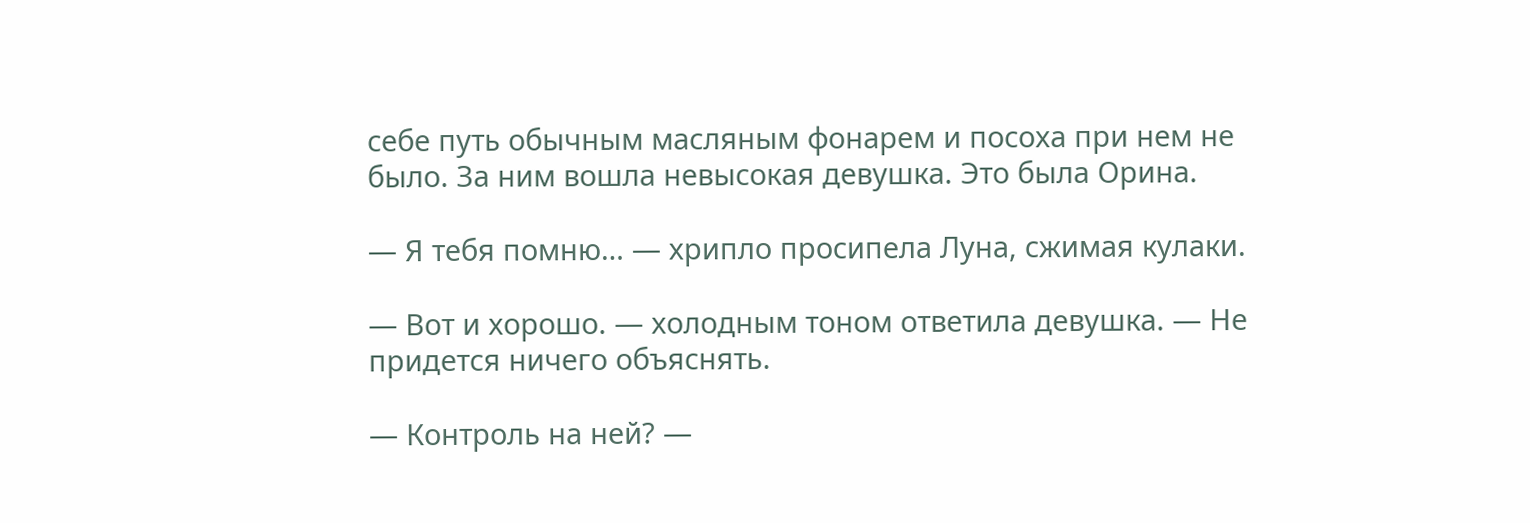себе путь обычным масляным фонарем и посоха при нем не было. За ним вошла невысокая девушка. Это была Орина.

— Я тебя помню… — хрипло просипела Луна, сжимая кулаки.

— Вот и хорошо. — холодным тоном ответила девушка. — Не придется ничего объяснять.

— Контроль на ней? —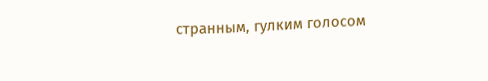странным, гулким голосом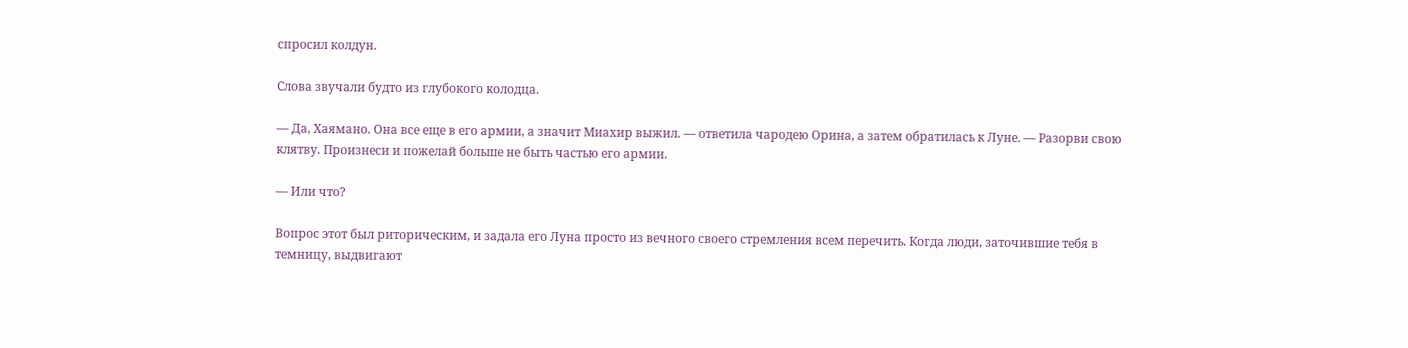спросил колдун.

Слова звучали будто из глубокого колодца.

— Да, Хаямано. Она все еще в его армии, а значит Миахир выжил. — ответила чародею Орина, а затем обратилась к Луне. — Разорви свою клятву. Произнеси и пожелай больше не быть частью его армии.

— Или что?

Вопрос этот был риторическим, и задала его Луна просто из вечного своего стремления всем перечить. Когда люди, заточившие тебя в темницу, выдвигают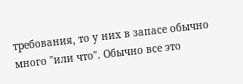требования, то у них в запасе обычно много "или что". Обычно все это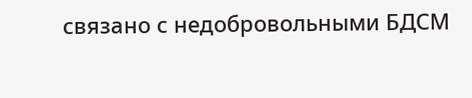связано с недобровольными БДСМ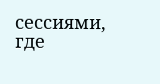сессиями, где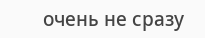очень не сразу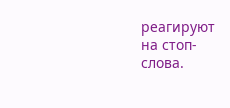реагируют на стоп-слова.